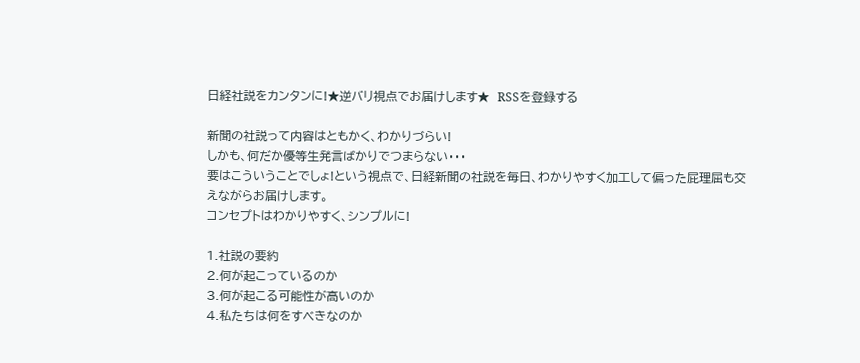日経社説をカンタンに!★逆バリ視点でお届けします★  RSSを登録する

新聞の社説って内容はともかく、わかりづらい!
しかも、何だか優等生発言ばかりでつまらない・・・
要はこういうことでしょ!という視点で、日経新聞の社説を毎日、わかりやすく加工して偏った屁理屈も交えながらお届けします。
コンセプトはわかりやすく、シンプルに!

1.社説の要約
2.何が起こっているのか
3.何が起こる可能性が高いのか
4.私たちは何をすべきなのか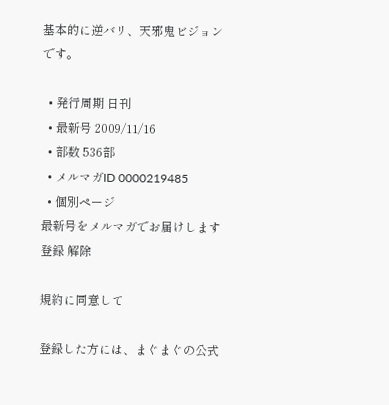基本的に逆バリ、天邪鬼ビジョンです。

  • 発行周期 日刊
  • 最新号 2009/11/16
  • 部数 536部
  • メルマガID 0000219485
  • 個別ページ
最新号をメルマガでお届けします
登録 解除

規約に同意して

登録した方には、まぐまぐの公式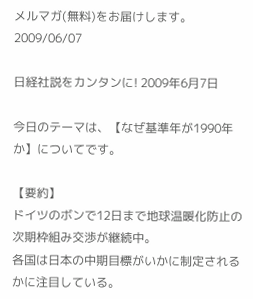メルマガ(無料)をお届けします。
2009/06/07

日経社説をカンタンに! 2009年6月7日

今日のテーマは、【なぜ基準年が1990年か】についてです。

【要約】
ドイツのボンで12日まで地球温暖化防止の次期枠組み交渉が継続中。
各国は日本の中期目標がいかに制定されるかに注目している。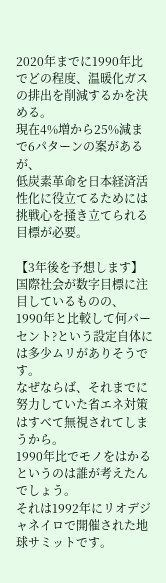2020年までに1990年比でどの程度、温暖化ガスの排出を削減するかを決める。
現在4%増から25%減まで6パターンの案があるが、
低炭素革命を日本経済活性化に役立てるためには挑戦心を掻き立てられる目標が必要。

【3年後を予想します】
国際社会が数字目標に注目しているものの、
1990年と比較して何パーセント?という設定自体には多少ムリがありそうです。
なぜならば、それまでに努力していた省エネ対策はすべて無視されてしまうから。
1990年比でモノをはかるというのは誰が考えたんでしょう。
それは1992年にリオデジャネイロで開催された地球サミットです。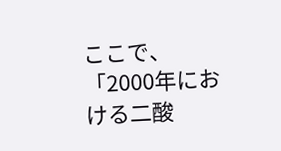ここで、「2000年における二酸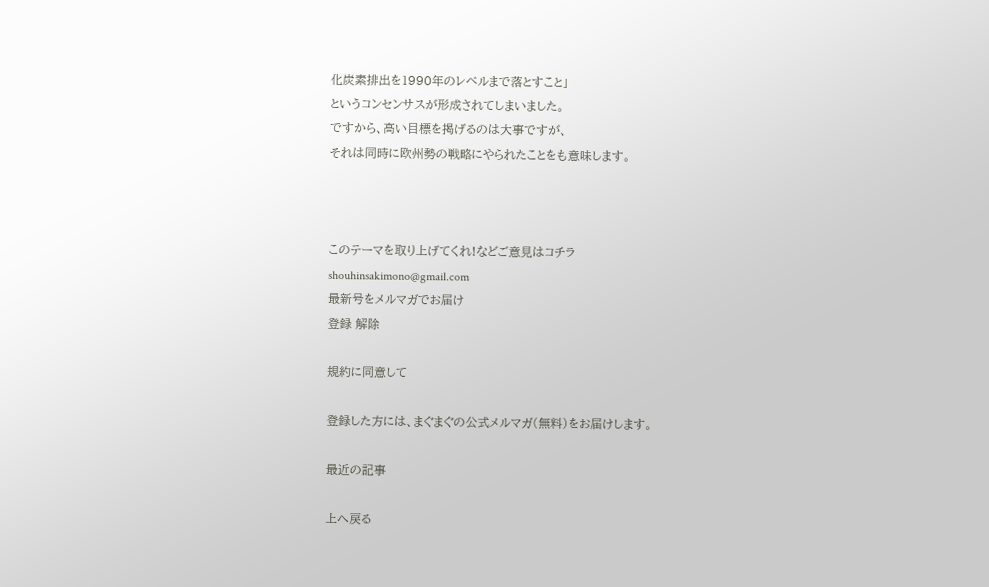化炭素排出を1990年のレベルまで落とすこと」
というコンセンサスが形成されてしまいました。
ですから、高い目標を掲げるのは大事ですが、
それは同時に欧州勢の戦略にやられたことをも意味します。



このテーマを取り上げてくれ!などご意見はコチラ
shouhinsakimono@gmail.com
最新号をメルマガでお届け
登録 解除

規約に同意して

登録した方には、まぐまぐの公式メルマガ(無料)をお届けします。

最近の記事

上へ戻る